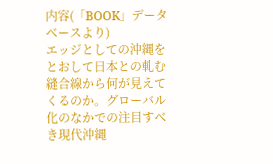内容(「BOOK」データベースより)
エッジとしての沖縄をとおして日本との軋む縫合線から何が見えてくるのか。グローバル化のなかでの注目すべき現代沖縄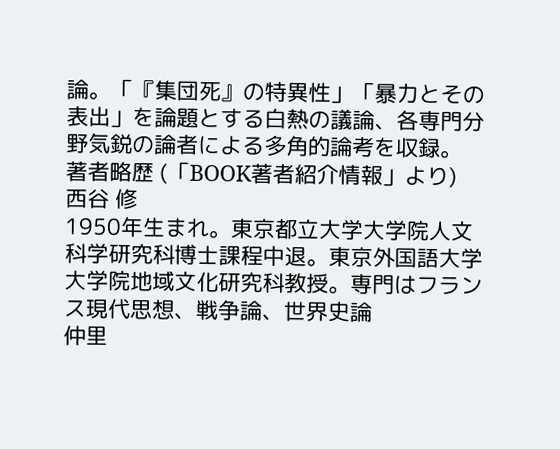論。「『集団死』の特異性」「暴力とその表出」を論題とする白熱の議論、各専門分野気鋭の論者による多角的論考を収録。
著者略歴 (「BOOK著者紹介情報」より)
西谷 修
1950年生まれ。東京都立大学大学院人文科学研究科博士課程中退。東京外国語大学大学院地域文化研究科教授。専門はフランス現代思想、戦争論、世界史論
仲里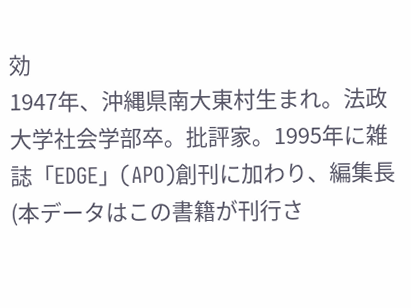効
1947年、沖縄県南大東村生まれ。法政大学社会学部卒。批評家。1995年に雑誌「EDGE」(APO)創刊に加わり、編集長(本データはこの書籍が刊行さ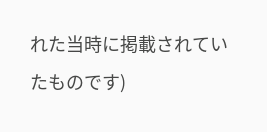れた当時に掲載されていたものです)